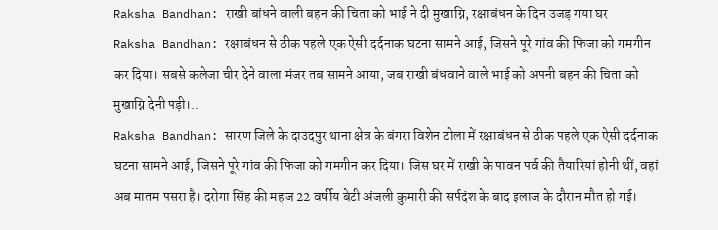Raksha Bandhan: राखी बांधने वाली बहन की चिता को भाई ने दी मुखाग्नि, रक्षाबंधन के दिन उजड़ गया घर
Raksha Bandhan: रक्षाबंधन से ठीक पहले एक ऐसी दर्दनाक घटना सामने आई, जिसने पूरे गांव की फिजा को गमगीन कर दिया। सबसे कलेजा चीर देने वाला मंजर तब सामने आया, जब राखी बंधवाने वाले भाई को अपनी बहन की चिता को मुखाग्नि देनी पड़ी।..
Raksha Bandhan: सारण जिले के दाउदपुर थाना क्षेत्र के बंगरा विशेन टोला में रक्षाबंधन से ठीक पहले एक ऐसी दर्दनाक घटना सामने आई, जिसने पूरे गांव की फिजा को गमगीन कर दिया। जिस घर में राखी के पावन पर्व की तैयारियां होनी थीं, वहां अब मातम पसरा है। दरोगा सिंह की महज 22 वर्षीय बेटी अंजली कुमारी की सर्पदंश के बाद इलाज के दौरान मौत हो गई।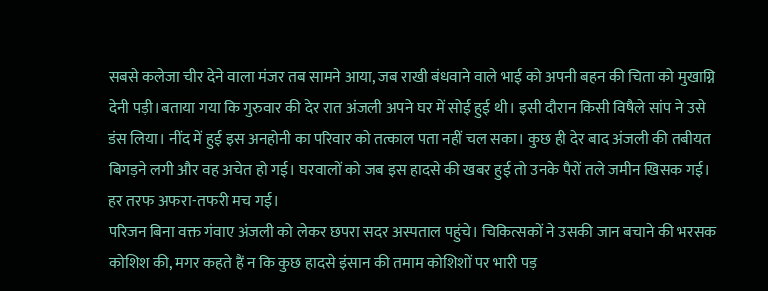सबसे कलेजा चीर देने वाला मंजर तब सामने आया, जब राखी बंधवाने वाले भाई को अपनी बहन की चिता को मुखाग्नि देनी पड़ी।बताया गया कि गुरुवार की देर रात अंजली अपने घर में सोई हुई थी। इसी दौरान किसी विषैले सांप ने उसे डंस लिया। नींद में हुई इस अनहोनी का परिवार को तत्काल पता नहीं चल सका। कुछ ही देर बाद अंजली की तबीयत बिगड़ने लगी और वह अचेत हो गई। घरवालों को जब इस हादसे की खबर हुई तो उनके पैरों तले जमीन खिसक गई। हर तरफ अफरा-तफरी मच गई।
परिजन बिना वक्त गंवाए अंजली को लेकर छपरा सदर अस्पताल पहुंचे। चिकित्सकों ने उसकी जान बचाने की भरसक कोशिश की, मगर कहते हैं न कि कुछ हादसे इंसान की तमाम कोशिशों पर भारी पड़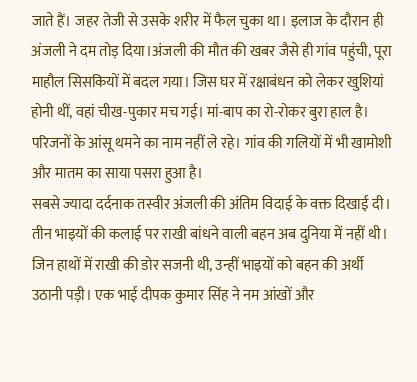जाते हैं। जहर तेजी से उसके शरीर में फैल चुका था। इलाज के दौरान ही अंजली ने दम तोड़ दिया।अंजली की मौत की खबर जैसे ही गांव पहुंची, पूरा माहौल सिसकियों में बदल गया। जिस घर में रक्षाबंधन को लेकर खुशियां होनी थीं, वहां चीख-पुकार मच गई। मां-बाप का रो-रोकर बुरा हाल है। परिजनों के आंसू थमने का नाम नहीं ले रहे। गांव की गलियों में भी खामोशी और मातम का साया पसरा हुआ है।
सबसे ज्यादा दर्दनाक तस्वीर अंजली की अंतिम विदाई के वक्त दिखाई दी। तीन भाइयों की कलाई पर राखी बांधने वाली बहन अब दुनिया में नहीं थी। जिन हाथों में राखी की डोर सजनी थी, उन्हीं भाइयों को बहन की अर्थी उठानी पड़ी। एक भाई दीपक कुमार सिंह ने नम आंखों और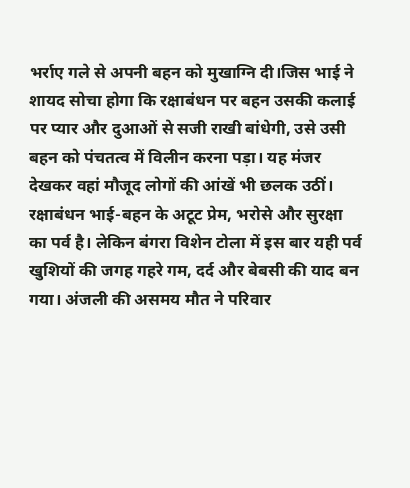भर्राए गले से अपनी बहन को मुखाग्नि दी।जिस भाई ने शायद सोचा होगा कि रक्षाबंधन पर बहन उसकी कलाई पर प्यार और दुआओं से सजी राखी बांधेगी, उसे उसी बहन को पंचतत्व में विलीन करना पड़ा। यह मंजर देखकर वहां मौजूद लोगों की आंखें भी छलक उठीं।
रक्षाबंधन भाई-बहन के अटूट प्रेम, भरोसे और सुरक्षा का पर्व है। लेकिन बंगरा विशेन टोला में इस बार यही पर्व खुशियों की जगह गहरे गम, दर्द और बेबसी की याद बन गया। अंजली की असमय मौत ने परिवार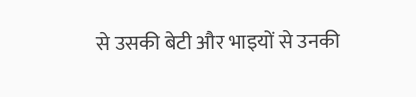से उसकी बेटी और भाइयों से उनकी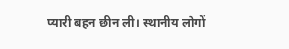प्यारी बहन छीन ली। स्थानीय लोगों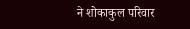ने शोकाकुल परिवार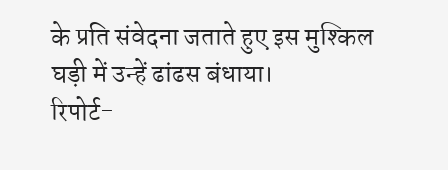के प्रति संवेदना जताते हुए इस मुश्किल घड़ी में उन्हें ढांढस बंधाया।
रिपोर्ट-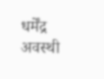धर्मेंद्र अवस्थी